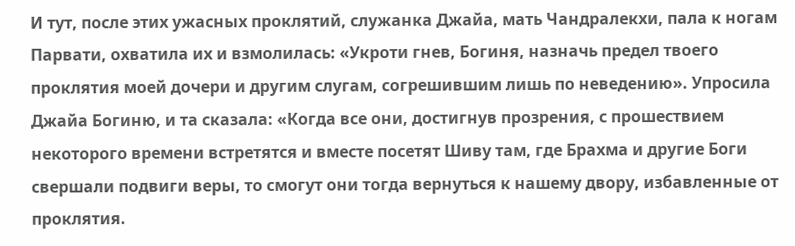И тут, после этих ужасных проклятий, служанка Джайа, мать Чандралекхи, пала к ногам Парвати, охватила их и взмолилась: «Укроти гнев, Богиня, назначь предел твоего проклятия моей дочери и другим слугам, согрешившим лишь по неведению». Упросила Джайа Богиню, и та сказала: «Когда все они, достигнув прозрения, с прошествием некоторого времени встретятся и вместе посетят Шиву там, где Брахма и другие Боги свершали подвиги веры, то смогут они тогда вернуться к нашему двору, избавленные от проклятия.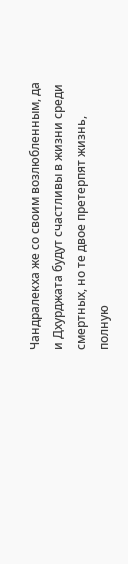Чандралекха же со своим возлюбленным, да и Дхурджата будут счастливы в жизни среди смертных, но те двое претерпят жизнь, полную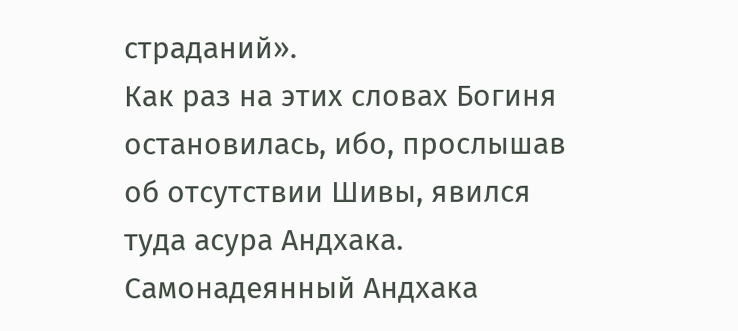страданий».
Как раз на этих словах Богиня остановилась, ибо, прослышав об отсутствии Шивы, явился туда асура Андхака. Самонадеянный Андхака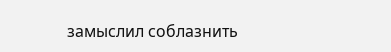замыслил соблазнить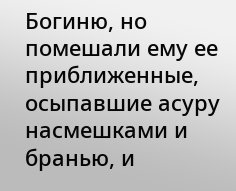Богиню, но помешали ему ее приближенные, осыпавшие асуру насмешками и бранью, и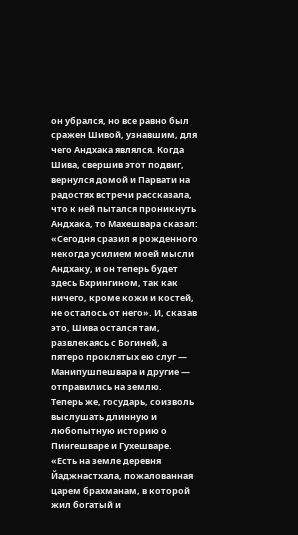он убрался, но все равно был сражен Шивой, узнавшим, для чего Андхака являлся. Когда Шива, свершив этот подвиг, вернулся домой и Парвати на радостях встречи рассказала, что к ней пытался проникнуть Андхака, то Махешвара сказал: «Сегодня сразил я рожденного некогда усилием моей мысли Андхаку, и он теперь будет здесь Бхрингином, так как ничего, кроме кожи и костей, не осталось от него». И, сказав это, Шива остался там, развлекаясь с Богиней, а пятеро проклятых ею слуг — Манипушпешвара и другие — отправились на землю.
Теперь же, государь, соизволь выслушать длинную и любопытную историю о Пингешваре и Гухешваре.
«Есть на земле деревня Йаджнастхала, пожалованная царем брахманам, в которой жил богатый и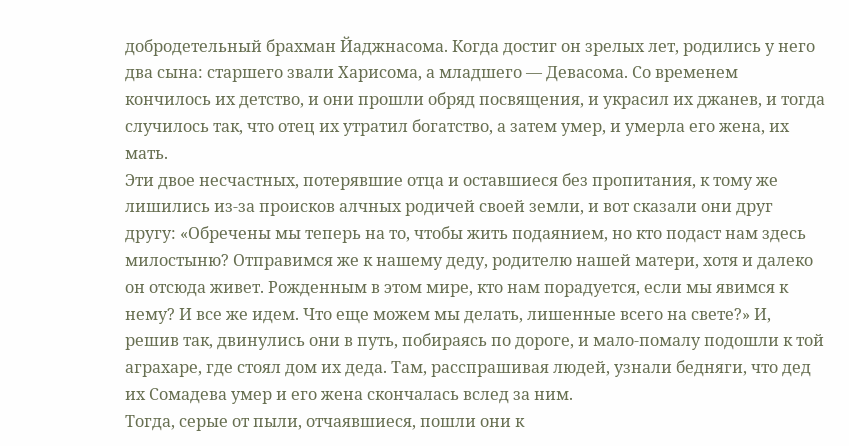добродетельный брахман Йаджнасома. Когда достиг он зрелых лет, родились у него два сына: старшего звали Харисома, а младшего — Девасома. Со временем кончилось их детство, и они прошли обряд посвящения, и украсил их джанев, и тогда случилось так, что отец их утратил богатство, а затем умер, и умерла его жена, их мать.
Эти двое несчастных, потерявшие отца и оставшиеся без пропитания, к тому же лишились из-за происков алчных родичей своей земли, и вот сказали они друг другу: «Обречены мы теперь на то, чтобы жить подаянием, но кто подаст нам здесь милостыню? Отправимся же к нашему деду, родителю нашей матери, хотя и далеко он отсюда живет. Рожденным в этом мире, кто нам порадуется, если мы явимся к нему? И все же идем. Что еще можем мы делать, лишенные всего на свете?» И, решив так, двинулись они в путь, побираясь по дороге, и мало-помалу подошли к той аграхаре, где стоял дом их деда. Там, расспрашивая людей, узнали бедняги, что дед их Сомадева умер и его жена скончалась вслед за ним.
Тогда, серые от пыли, отчаявшиеся, пошли они к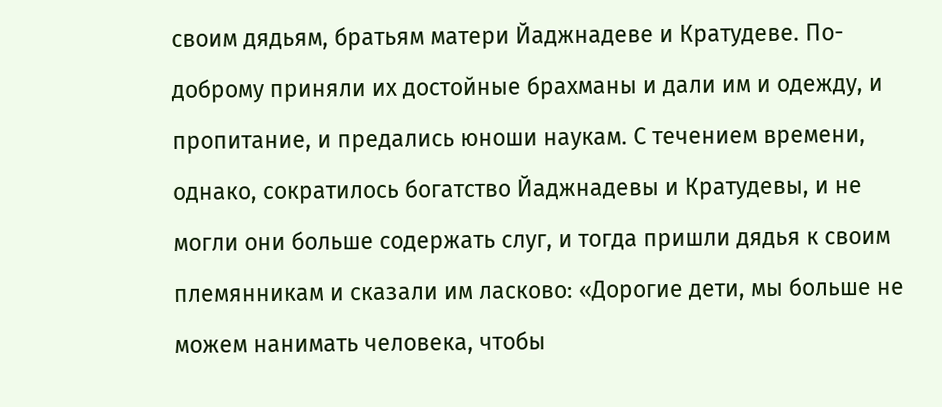своим дядьям, братьям матери Йаджнадеве и Кратудеве. По-доброму приняли их достойные брахманы и дали им и одежду, и пропитание, и предались юноши наукам. С течением времени, однако, сократилось богатство Йаджнадевы и Кратудевы, и не могли они больше содержать слуг, и тогда пришли дядья к своим племянникам и сказали им ласково: «Дорогие дети, мы больше не можем нанимать человека, чтобы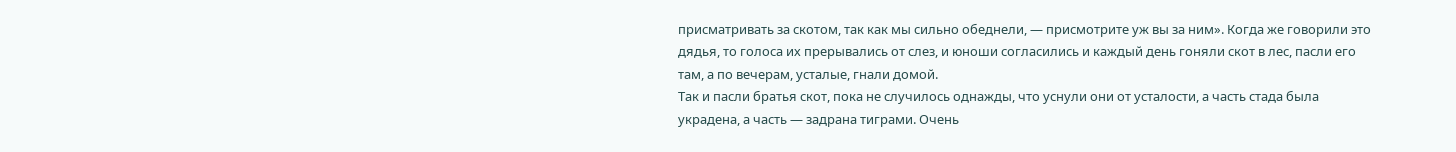присматривать за скотом, так как мы сильно обеднели, — присмотрите уж вы за ним». Когда же говорили это дядья, то голоса их прерывались от слез, и юноши согласились и каждый день гоняли скот в лес, пасли его там, а по вечерам, усталые, гнали домой.
Так и пасли братья скот, пока не случилось однажды, что уснули они от усталости, а часть стада была украдена, а часть — задрана тиграми. Очень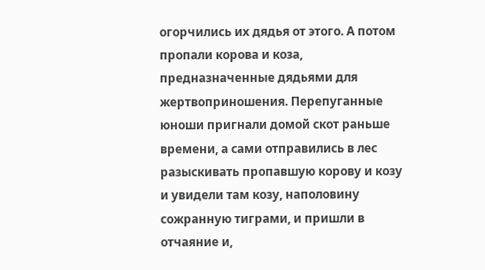огорчились их дядья от этого. А потом пропали корова и коза, предназначенные дядьями для жертвоприношения. Перепуганные юноши пригнали домой скот раньше времени, а сами отправились в лес разыскивать пропавшую корову и козу и увидели там козу, наполовину сожранную тиграми, и пришли в отчаяние и,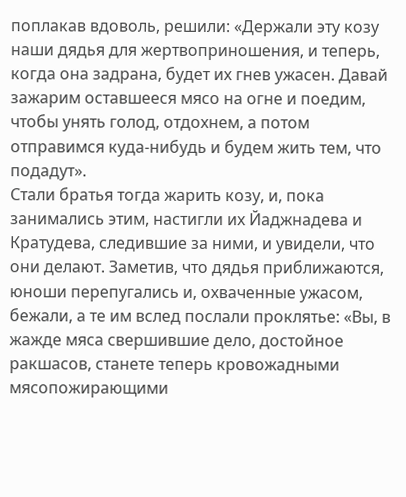поплакав вдоволь, решили: «Держали эту козу наши дядья для жертвоприношения, и теперь, когда она задрана, будет их гнев ужасен. Давай зажарим оставшееся мясо на огне и поедим, чтобы унять голод, отдохнем, а потом отправимся куда-нибудь и будем жить тем, что подадут».
Стали братья тогда жарить козу, и, пока занимались этим, настигли их Йаджнадева и Кратудева, следившие за ними, и увидели, что они делают. Заметив, что дядья приближаются, юноши перепугались и, охваченные ужасом, бежали, а те им вслед послали проклятье: «Вы, в жажде мяса свершившие дело, достойное ракшасов, станете теперь кровожадными мясопожирающими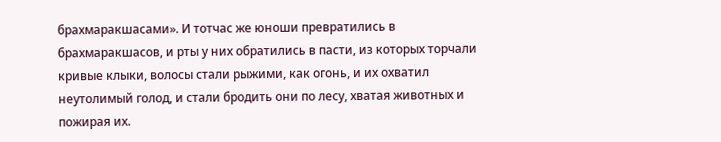брахмаракшасами». И тотчас же юноши превратились в брахмаракшасов, и рты у них обратились в пасти, из которых торчали кривые клыки, волосы стали рыжими, как огонь, и их охватил неутолимый голод, и стали бродить они по лесу, хватая животных и пожирая их.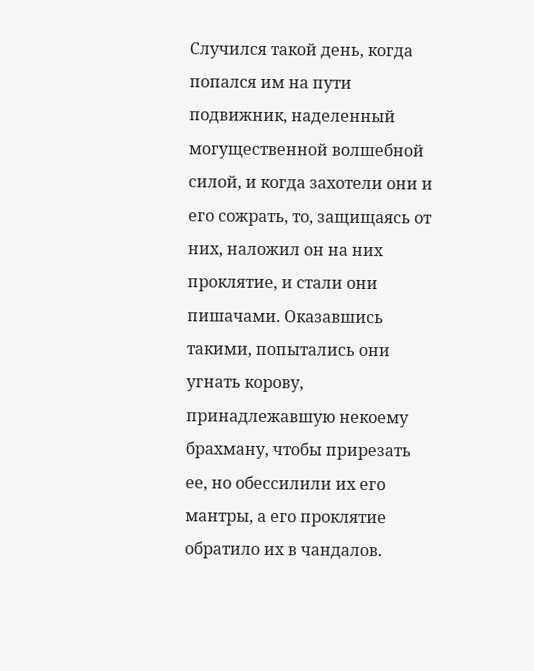Случился такой день, когда попался им на пути подвижник, наделенный могущественной волшебной силой, и когда захотели они и его сожрать, то, защищаясь от них, наложил он на них проклятие, и стали они пишачами. Оказавшись такими, попытались они угнать корову, принадлежавшую некоему брахману, чтобы прирезать ее, но обессилили их его мантры, а его проклятие обратило их в чандалов.